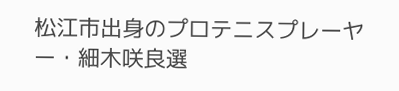松江市出身のプロテニスプレーヤー・細木咲良選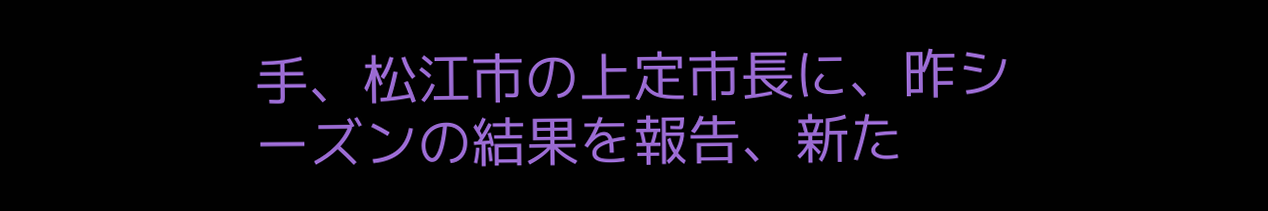手、松江市の上定市長に、昨シーズンの結果を報告、新た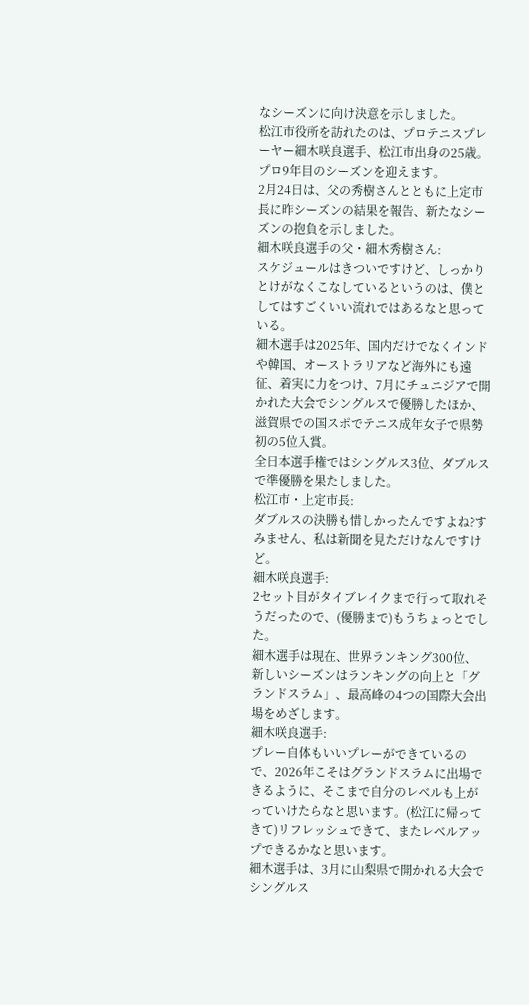なシーズンに向け決意を示しました。
松江市役所を訪れたのは、プロテニスプレーヤー細木咲良選手、松江市出身の25歳。
プロ9年目のシーズンを迎えます。
2月24日は、父の秀樹さんとともに上定市長に昨シーズンの結果を報告、新たなシーズンの抱負を示しました。
細木咲良選手の父・細木秀樹さん:
スケジュールはきついですけど、しっかりとけがなくこなしているというのは、僕としてはすごくいい流れではあるなと思っている。
細木選手は2025年、国内だけでなくインドや韓国、オーストラリアなど海外にも遠征、着実に力をつけ、7月にチュニジアで開かれた大会でシングルスで優勝したほか、滋賀県での国スポでテニス成年女子で県勢初の5位入賞。
全日本選手権ではシングルス3位、ダブルスで準優勝を果たしました。
松江市・上定市長:
ダブルスの決勝も惜しかったんですよね?すみません、私は新聞を見ただけなんですけど。
細木咲良選手:
2セット目がタイブレイクまで行って取れそうだったので、(優勝まで)もうちょっとでした。
細木選手は現在、世界ランキング300位、新しいシーズンはランキングの向上と「グランドスラム」、最高峰の4つの国際大会出場をめざします。
細木咲良選手:
プレー自体もいいプレーができているので、2026年こそはグランドスラムに出場できるように、そこまで自分のレベルも上がっていけたらなと思います。(松江に帰ってきて)リフレッシュできて、またレベルアップできるかなと思います。
細木選手は、3月に山梨県で開かれる大会でシングルス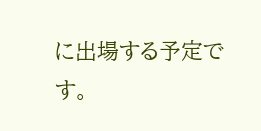に出場する予定です。